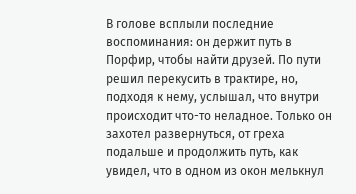В голове всплыли последние воспоминания: он держит путь в Порфир, чтобы найти друзей. По пути решил перекусить в трактире, но, подходя к нему, услышал, что внутри происходит что-то неладное. Только он захотел развернуться, от греха подальше и продолжить путь, как увидел, что в одном из окон мелькнул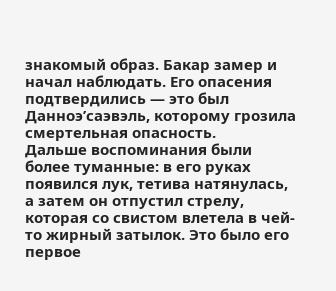знакомый образ. Бакар замер и начал наблюдать. Его опасения подтвердились — это был Данноэ’саэвэль, которому грозила смертельная опасность.
Дальше воспоминания были более туманные: в его руках появился лук, тетива натянулась, а затем он отпустил стрелу, которая со свистом влетела в чей-то жирный затылок. Это было его первое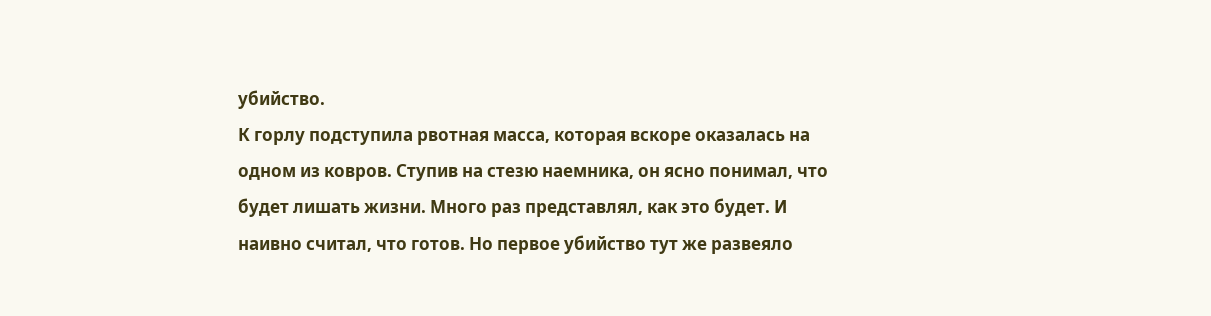убийство.
К горлу подступила рвотная масса, которая вскоре оказалась на одном из ковров. Ступив на стезю наемника, он ясно понимал, что будет лишать жизни. Много раз представлял, как это будет. И наивно считал, что готов. Но первое убийство тут же развеяло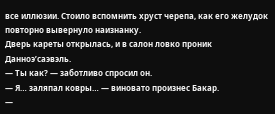все иллюзии. Стоило вспомнить хруст черепа, как его желудок повторно вывернуло наизнанку.
Дверь кареты открылась, и в салон ловко проник Данноэ’саэвэль.
— Ты как? — заботливо спросил он.
— Я… заляпал ковры… — виновато произнес Бакар.
—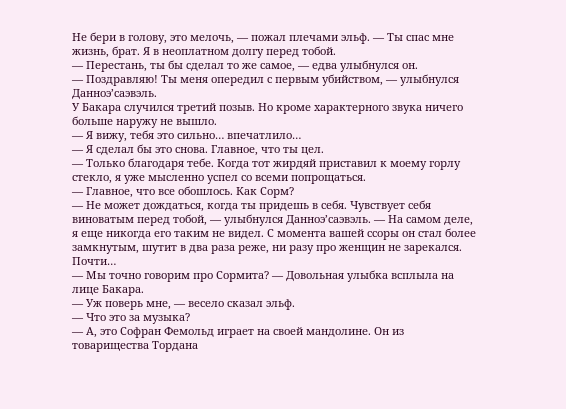Не бери в голову, это мелочь, — пожал плечами эльф. — Ты спас мне жизнь, брат. Я в неоплатном долгу перед тобой.
— Перестань, ты бы сделал то же самое, — едва улыбнулся он.
— Поздравляю! Ты меня опередил с первым убийством, — улыбнулся Данноэ’саэвэль.
У Бакара случился третий позыв. Но кроме характерного звука ничего больше наружу не вышло.
— Я вижу, тебя это сильно… впечатлило…
— Я сделал бы это снова. Главное, что ты цел.
— Только благодаря тебе. Когда тот жирдяй приставил к моему горлу стекло, я уже мысленно успел со всеми попрощаться.
— Главное, что все обошлось. Как Сорм?
— Не может дождаться, когда ты придешь в себя. Чувствует себя виноватым перед тобой, — улыбнулся Данноэ’саэвэль. — На самом деле, я еще никогда его таким не видел. С момента вашей ссоры он стал более замкнутым, шутит в два раза реже, ни разу про женщин не зарекался. Почти…
— Мы точно говорим про Сормита? — Довольная улыбка всплыла на лице Бакара.
— Уж поверь мне, — весело сказал эльф.
— Что это за музыка?
— А, это Софран Фемольд играет на своей мандолине. Он из товарищества Тордана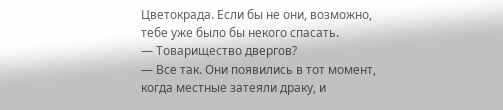Цветокрада. Если бы не они, возможно, тебе уже было бы некого спасать.
— Товарищество двергов?
— Все так. Они появились в тот момент, когда местные затеяли драку, и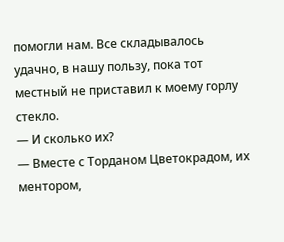помогли нам. Все складывалось удачно, в нашу пользу, пока тот местный не приставил к моему горлу стекло.
— И сколько их?
— Вместе с Торданом Цветокрадом, их ментором,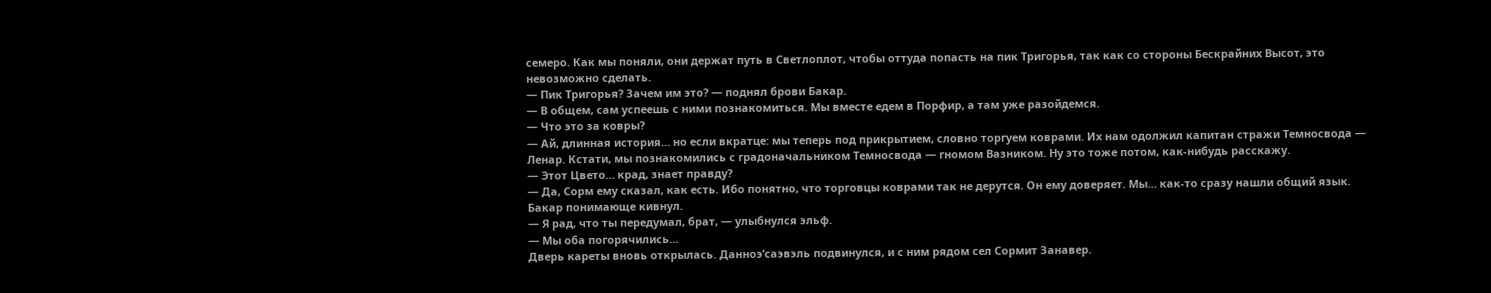семеро. Как мы поняли, они держат путь в Светлоплот, чтобы оттуда попасть на пик Тригорья, так как со стороны Бескрайних Высот, это невозможно сделать.
— Пик Тригорья? Зачем им это? — поднял брови Бакар.
— В общем, сам успеешь с ними познакомиться. Мы вместе едем в Порфир, а там уже разойдемся.
— Что это за ковры?
— Ай, длинная история… но если вкратце: мы теперь под прикрытием, словно торгуем коврами. Их нам одолжил капитан стражи Темносвода — Ленар. Кстати, мы познакомились с градоначальником Темносвода — гномом Вазником. Ну это тоже потом, как-нибудь расскажу.
— Этот Цвето… крад, знает правду?
— Да, Сорм ему сказал, как есть. Ибо понятно, что торговцы коврами так не дерутся. Он ему доверяет. Мы… как-то сразу нашли общий язык.
Бакар понимающе кивнул.
— Я рад, что ты передумал, брат, — улыбнулся эльф.
— Мы оба погорячились…
Дверь кареты вновь открылась. Данноэ’саэвэль подвинулся, и с ним рядом сел Сормит Занавер.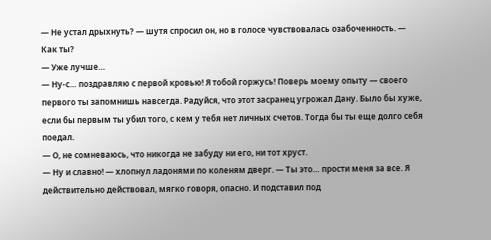— Не устал дрыхнуть? — шутя спросил он, но в голосе чувствовалась озабоченность. — Как ты?
— Уже лучше…
— Ну-с… поздравляю с первой кровью! Я тобой горжусь! Поверь моему опыту — своего первого ты запомнишь навсегда. Радуйся, что этот засранец угрожал Дану. Было бы хуже, если бы первым ты убил того, с кем у тебя нет личных счетов. Тогда бы ты еще долго себя поедал.
— О, не сомневаюсь, что никогда не забуду ни его, ни тот хруст.
— Ну и славно! — хлопнул ладонями по коленям дверг. — Ты это… прости меня за все. Я действительно действовал, мягко говоря, опасно. И подставил под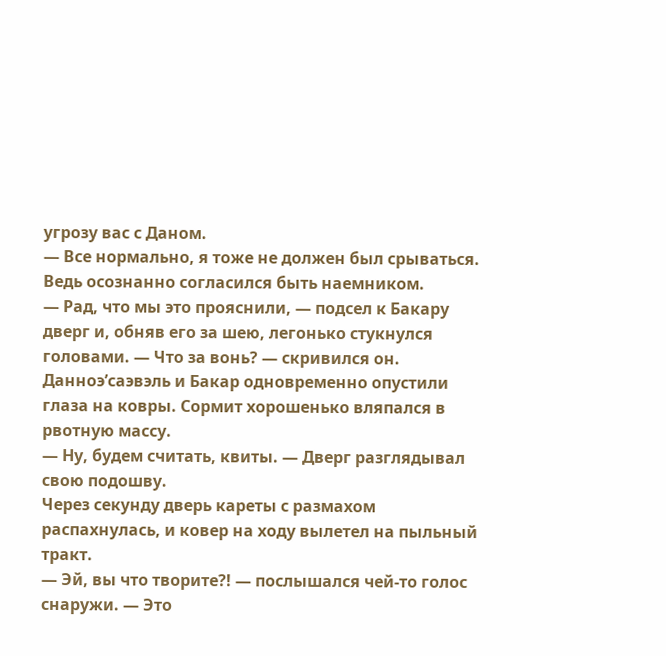угрозу вас с Даном.
— Все нормально, я тоже не должен был срываться. Ведь осознанно согласился быть наемником.
— Рад, что мы это прояснили, — подсел к Бакару дверг и, обняв его за шею, легонько стукнулся головами. — Что за вонь? — скривился он.
Данноэ’саэвэль и Бакар одновременно опустили глаза на ковры. Сормит хорошенько вляпался в рвотную массу.
— Ну, будем считать, квиты. — Дверг разглядывал свою подошву.
Через секунду дверь кареты с размахом распахнулась, и ковер на ходу вылетел на пыльный тракт.
— Эй, вы что творите?! — послышался чей-то голос снаружи. — Это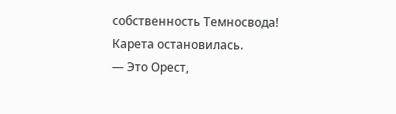собственность Темносвода!
Карета остановилась.
— Это Орест,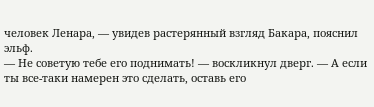человек Ленара, — увидев растерянный взгляд Бакара, пояснил эльф.
— Не советую тебе его поднимать! — воскликнул дверг. — А если ты все-таки намерен это сделать, оставь его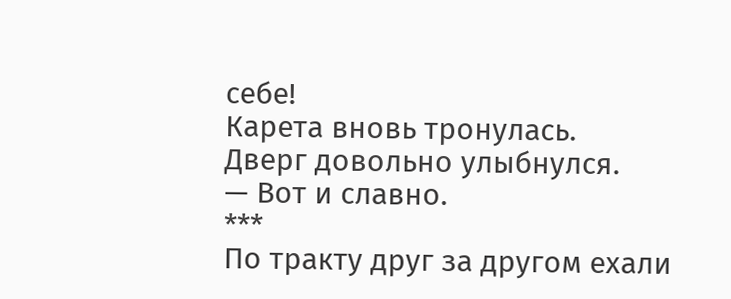себе!
Карета вновь тронулась.
Дверг довольно улыбнулся.
— Вот и славно.
***
По тракту друг за другом ехали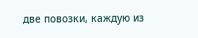две повозки, каждую из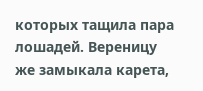которых тащила пара лошадей. Вереницу же замыкала карета,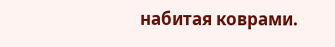набитая коврами.